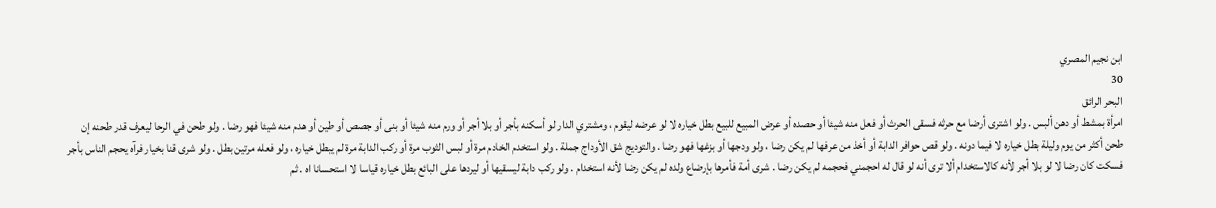ابن نجيم المصري
30
البحر الرائق
امرأة بمشط أو دهن ألبس . ولو اشترى أرضا مع حرثه فسقى الحرث أو فعل منه شيئا أو حصده أو عرض المبيع للبيع بطل خياره لا لو عرضه ليقوم ، ومشتري الدار لو أسكنه بأجر أو بلا أجر أو ورم منه شيئا أو بنى أو جصص أو طين أو هدم منه شيئا فهو رضا . ولو طحن في الرحا ليعرف قدر طحنه إن طحن أكثر من يوم وليلة بطل خياره لا فيما دونه . ولو قص حوافر الدابة أو أخذ من عرفها لم يكن رضا ، ولو ودجها أو بزغها فهو رضا . والتوديج شق الأوداج جملة . ولو استخدم الخادم مرة أو لبس الثوب مرة أو ركب الدابة مرة لم يبطل خياره ، ولو فعله مرتين بطل . ولو شرى قنا بخيار فرآه يحجم الناس بأجر فسكت كان رضا لا لو بلا أجر لأنه كالاستخدام ألا ترى أنه لو قال له احجمني فحجمه لم يكن رضا . شرى أمة فأمرها بإرضاع ولده لم يكن رضا لأنه استخدام . ولو ركب دابة ليسقيها أو ليردها على البائع بطل خياره قياسا لا استحسانا اه . ثم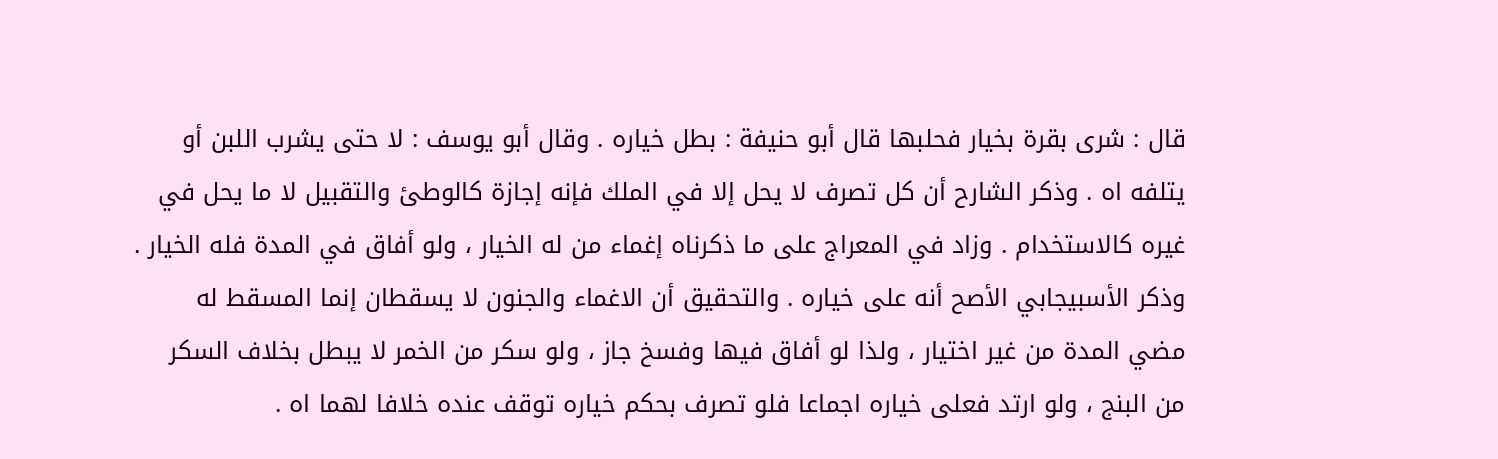قال : شرى بقرة بخيار فحلبها قال أبو حنيفة : بطل خياره . وقال أبو يوسف : لا حتى يشرب اللبن أو يتلفه اه . وذكر الشارح أن كل تصرف لا يحل إلا في الملك فإنه إجازة كالوطئ والتقبيل لا ما يحل في غيره كالاستخدام . وزاد في المعراج على ما ذكرناه إغماء من له الخيار ، ولو أفاق في المدة فله الخيار . وذكر الأسبيجابي الأصح أنه على خياره . والتحقيق أن الاغماء والجنون لا يسقطان إنما المسقط له مضي المدة من غير اختيار ، ولذا لو أفاق فيها وفسخ جاز ، ولو سكر من الخمر لا يبطل بخلاف السكر من البنج ، ولو ارتد فعلى خياره اجماعا فلو تصرف بحكم خياره توقف عنده خلافا لهما اه .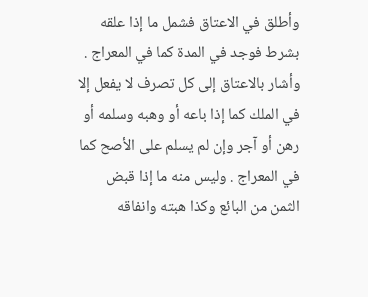وأطلق في الاعتاق فشمل ما إذا علقه بشرط فوجد في المدة كما في المعراج . وأشار بالاعتاق إلى كل تصرف لا يفعل إلا في الملك كما إذا باعه أو وهبه وسلمه أو رهن أو آجر وإن لم يسلم على الأصح كما في المعراج . وليس منه ما إذا قبض الثمن من البائع وكذا هبته وانفاقه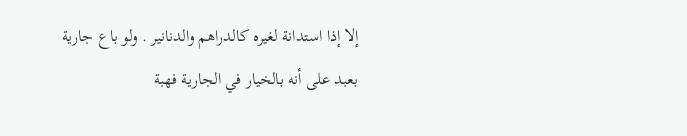إلا إذا استدانة لغيره كالدراهم والدنانير . ولو باع جارية بعبد على أنه بالخيار في الجارية فهبة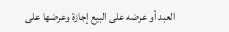العبد أو عرضه على البيع إجازة وعرضها على